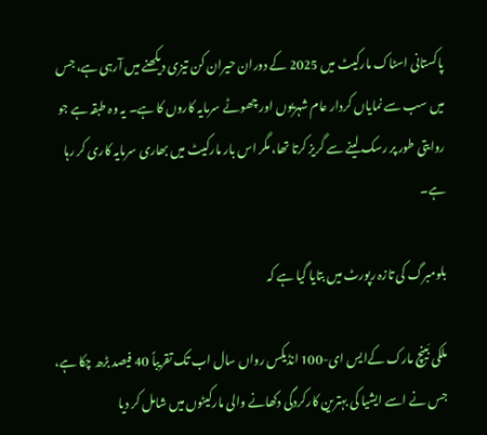پاکستانی اسٹاک مارکیٹ میں 2025 کے دوران حیران کن تیزی دیکھنے میں آرہی ہے، جس میں سب سے نمایاں کردار عام شہریوں اور چھوٹے سرمایہ کاروں کا ہے۔ یہ وہ طبقہ ہے جو روایتی طور پر رسک لینے سے گریز کرتا تھا، مگر اس بار مارکیٹ میں بھاری سرمایہ کاری کر رہا ہے۔

بلومبرگ کی تازہ رپورٹ میں بتایا گیا ہے کہ

ملکی بَینچ مارک کےایس ای-100 انڈیکس رواں سال اب تک تقریباً 40 فیصد بڑھ چکا ہے، جس نے اسے ایشیا کی بہترین کارکردگی دکھانے والی مارکیٹوں میں شامل کر دیا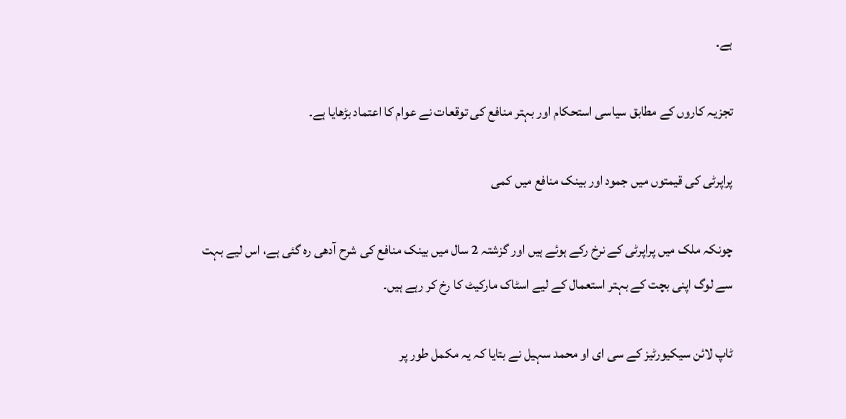ہے۔

تجزیہ کاروں کے مطابق سیاسی استحکام اور بہتر منافع کی توقعات نے عوام کا اعتماد بڑھایا ہے۔

پراپرٹی کی قیمتوں میں جمود اور بینک منافع میں کمی

چونکہ ملک میں پراپرٹی کے نرخ رکے ہوئے ہیں اور گزشتہ 2 سال میں بینک منافع کی شرح آدھی رہ گئی ہے، اس لیے بہت سے لوگ اپنی بچت کے بہتر استعمال کے لیے اسٹاک مارکیٹ کا رخ کر رہے ہیں۔

ٹاپ لائن سیکیورٹیز کے سی ای او محمد سہیل نے بتایا کہ یہ مکمل طور پر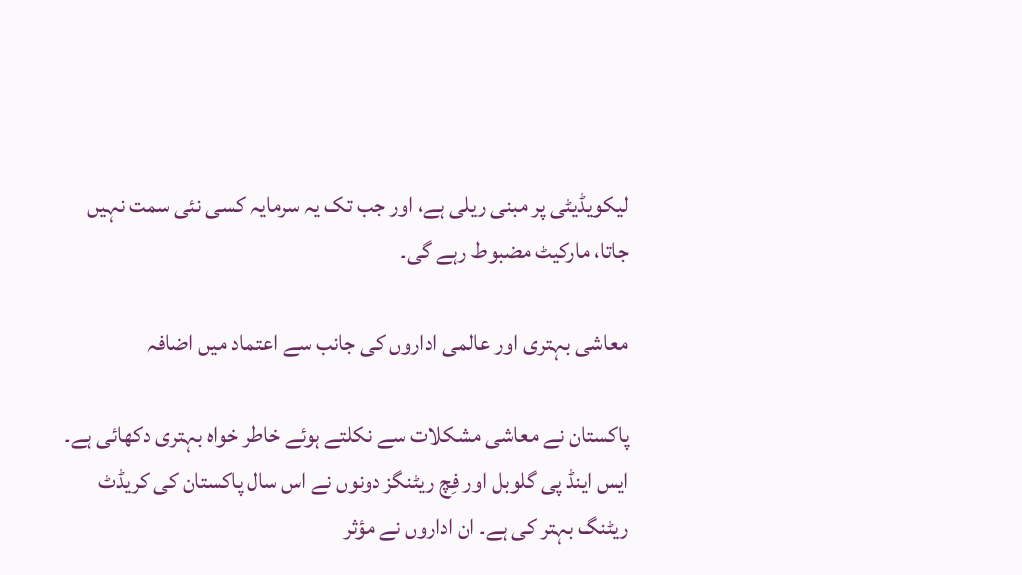لیکویڈیٹی پر مبنی ریلی ہے، اور جب تک یہ سرمایہ کسی نئی سمت نہیں جاتا، مارکیٹ مضبوط رہے گی۔

معاشی بہتری اور عالمی اداروں کی جانب سے اعتماد میں اضافہ

پاکستان نے معاشی مشکلات سے نکلتے ہوئے خاطر خواہ بہتری دکھائی ہے۔ ایس اینڈ پی گلوبل اور فِچ ریٹنگز دونوں نے اس سال پاکستان کی کریڈٹ ریٹنگ بہتر کی ہے۔ ان اداروں نے مؤثر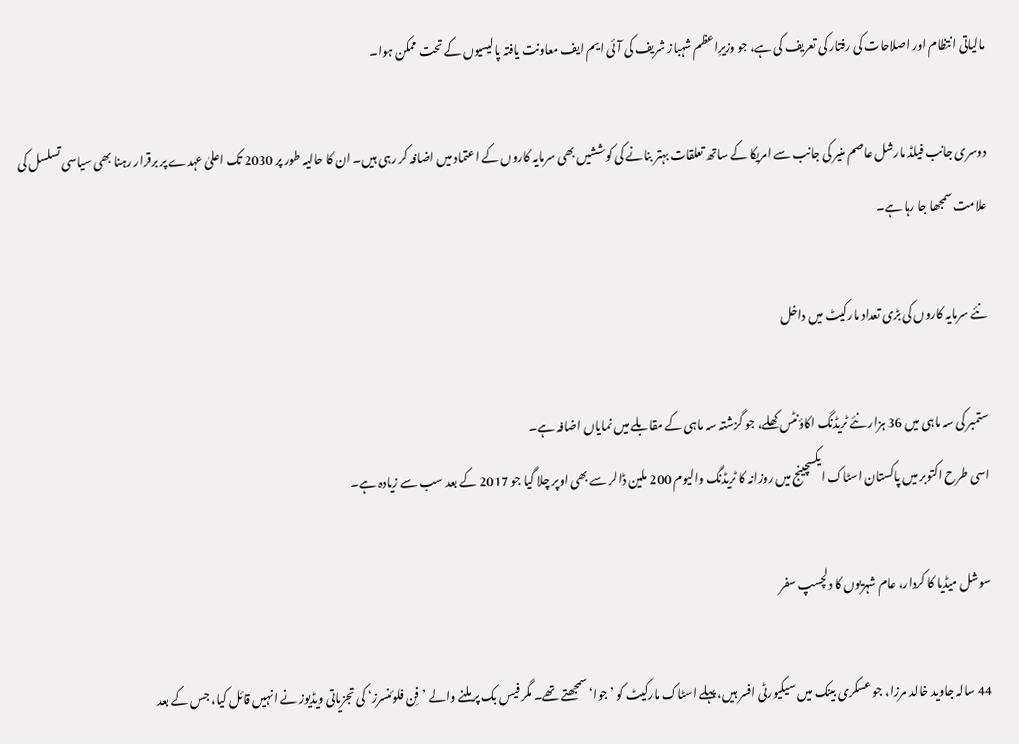مالیاتی انتظام اور اصلاحات کی رفتار کی تعریف کی ہے، جو وزیرِاعظم شہباز شریف کی آئی ایم ایف معاونت یافتہ پالیسیوں کے تحت ممکن ہوا۔

دوسری جانب فیلڈ مارشل عاصم منیر کی جانب سے امریکا کے ساتھ تعلقات بہتر بنانے کی کوششیں بھی سرمایہ کاروں کے اعتماد میں اضافہ کر رہی ہیں۔ ان کا حالیہ طور پر 2030 تک اعلیٰ عہدے پر برقرار رہنا بھی سیاسی تسلسل کی علامت سمجھا جا رہا ہے۔

نئے سرمایہ کاروں کی بڑی تعداد مارکیٹ میں داخل

ستمبر کی سہ ماہی میں 36 ہزار نئے ٹریڈنگ اکاؤنٹس کھلے، جو گزشتہ سہ ماہی کے مقابلے میں نمایاں اضافہ ہے۔
اسی طرح اکتوبر میں پاکستان اسٹاک ایکسچینج میں روزانہ کا ٹریڈنگ والیوم 200 ملین ڈالر سے بھی اوپر چلا گیا جو 2017 کے بعد سب سے زیادہ ہے۔

سوشل میڈیا کا کردار، عام شہریوں کا دلچسپ سفر

44 سالہ جاوید خالد مرزا، جو عسکری بینک میں سیکیورٹی افسر ہیں، پہلے اسٹاک مارکیٹ کو ’جوا‘ سمجھتے تھے۔ مگر فیس بک پر ملنے والے ’فِن فلوئنسرز‘ کی تجزیاتی ویڈیوز نے انہیں قائل کیا، جس کے بعد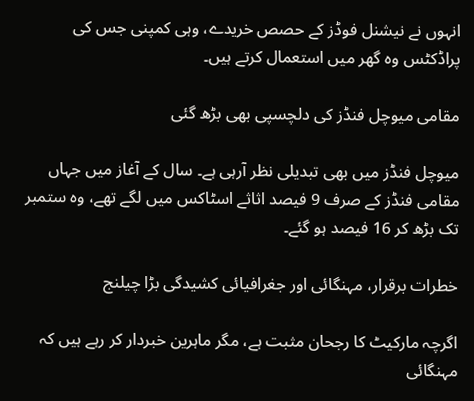انہوں نے نیشنل فوڈز کے حصص خریدے، وہی کمپنی جس کی پراڈکٹس وہ گھر میں استعمال کرتے ہیں۔

مقامی میوچل فنڈز کی دلچسپی بھی بڑھ گئی

میوچل فنڈز میں بھی تبدیلی نظر آرہی ہے۔ سال کے آغاز میں جہاں مقامی فنڈز کے صرف 9 فیصد اثاثے اسٹاکس میں لگے تھے، وہ ستمبر تک بڑھ کر 16 فیصد ہو گئے۔

خطرات برقرار، مہنگائی اور جغرافیائی کشیدگی بڑا چیلنج

اگرچہ مارکیٹ کا رجحان مثبت ہے، مگر ماہرین خبردار کر رہے ہیں کہ مہنگائی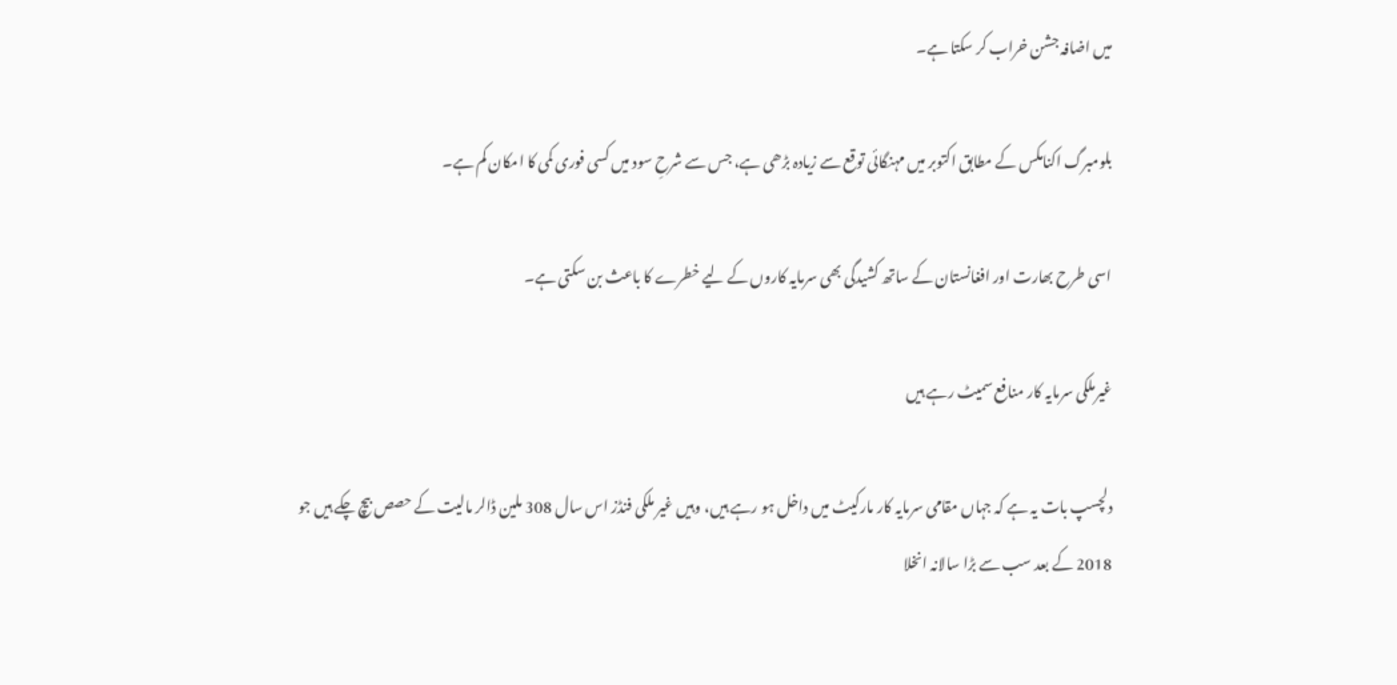میں اضافہ جشن خراب کر سکتا ہے۔

بلومبرگ اکنامکس کے مطابق اکتوبر میں مہنگائی توقع سے زیادہ بڑھی ہے، جس سے شرحِ سود میں کسی فوری کمی کا امکان کم ہے۔

اسی طرح بھارت اور افغانستان کے ساتھ کشیدگی بھی سرمایہ کاروں کے لیے خطرے کا باعث بن سکتی ہے۔

غیرملکی سرمایہ کار منافع سمیٹ رہے ہیں

دلچسپ بات یہ ہے کہ جہاں مقامی سرمایہ کار مارکیٹ میں داخل ہو رہے ہیں، وہیں غیر ملکی فنڈز اس سال 308 ملین ڈالر مالیت کے حصص بیچ چکے ہیں جو 2018 کے بعد سب سے بڑا سالانہ انخلا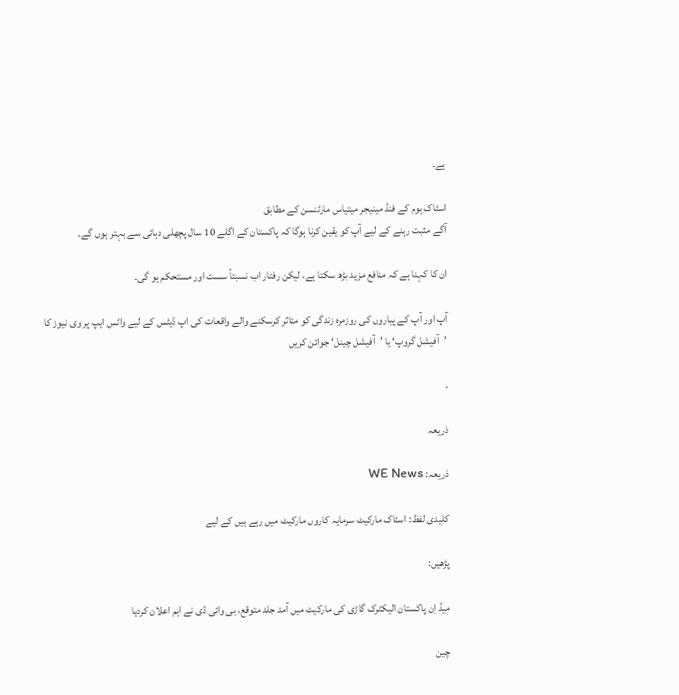ہے۔

اسٹاک ہوم کے فنڈ مینیجر میتیاس مارٹنسن کے مطابق
آگے مثبت رہنے کے لیے آپ کو یقین کرنا ہوگا کہ پاکستان کے اگلے 10 سال پچھلی دہائی سے بہتر ہوں گے۔

ان کا کہنا ہے کہ منافع مزید بڑھ سکتا ہے، لیکن رفتار اب نسبتاً سست اور مستحکم ہو گی۔

آپ اور آپ کے پیاروں کی روزمرہ زندگی کو متاثر کرسکنے والے واقعات کی اپ ڈیٹس کے لیے واٹس ایپ پر وی نیوز کا ’آفیشل گروپ‘ یا ’آفیشل چینل‘ جوائن کریں

.

ذریعہ

ذریعہ: WE News

کلیدی لفظ: اسٹاک مارکیٹ سرمایہ کاروں مارکیٹ میں رہے ہیں کے لیے

پڑھیں:

میڈ اِن پاکستان الیکٹرک گاڑی کی مارکیٹ میں آمد جلد متوقع، بی وائی ڈی نے اہم اعلان کردیا

چین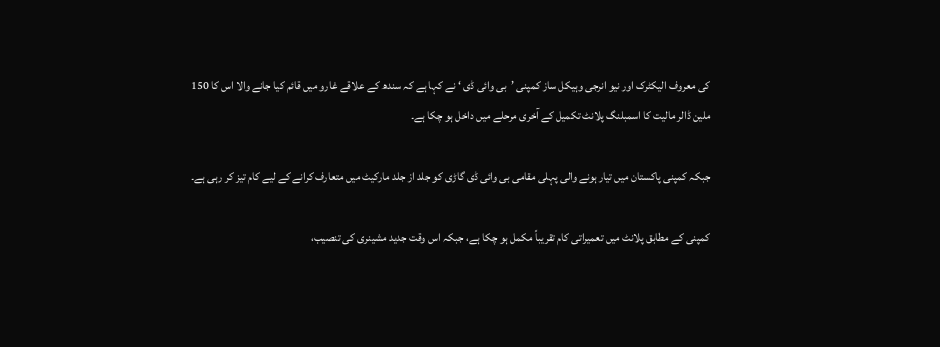کی معروف الیکٹرک اور نیو انرجی وہیکل ساز کمپنی ’بی وائی ڈی ‘ نے کہا ہے کہ سندھ کے علاقے غارو میں قائم کیا جانے والا اس کا 150 ملین ڈالر مالیت کا اسمبلنگ پلانٹ تکمیل کے آخری مرحلے میں داخل ہو چکا ہے۔

جبکہ کمپنی پاکستان میں تیار ہونے والی پہلی مقامی بی وائی ڈی گاڑی کو جلد از جلد مارکیٹ میں متعارف کرانے کے لیے کام تیز کر رہی ہے۔

کمپنی کے مطابق پلانٹ میں تعمیراتی کام تقریباً مکمل ہو چکا ہے، جبکہ اس وقت جدید مشینری کی تنصیب،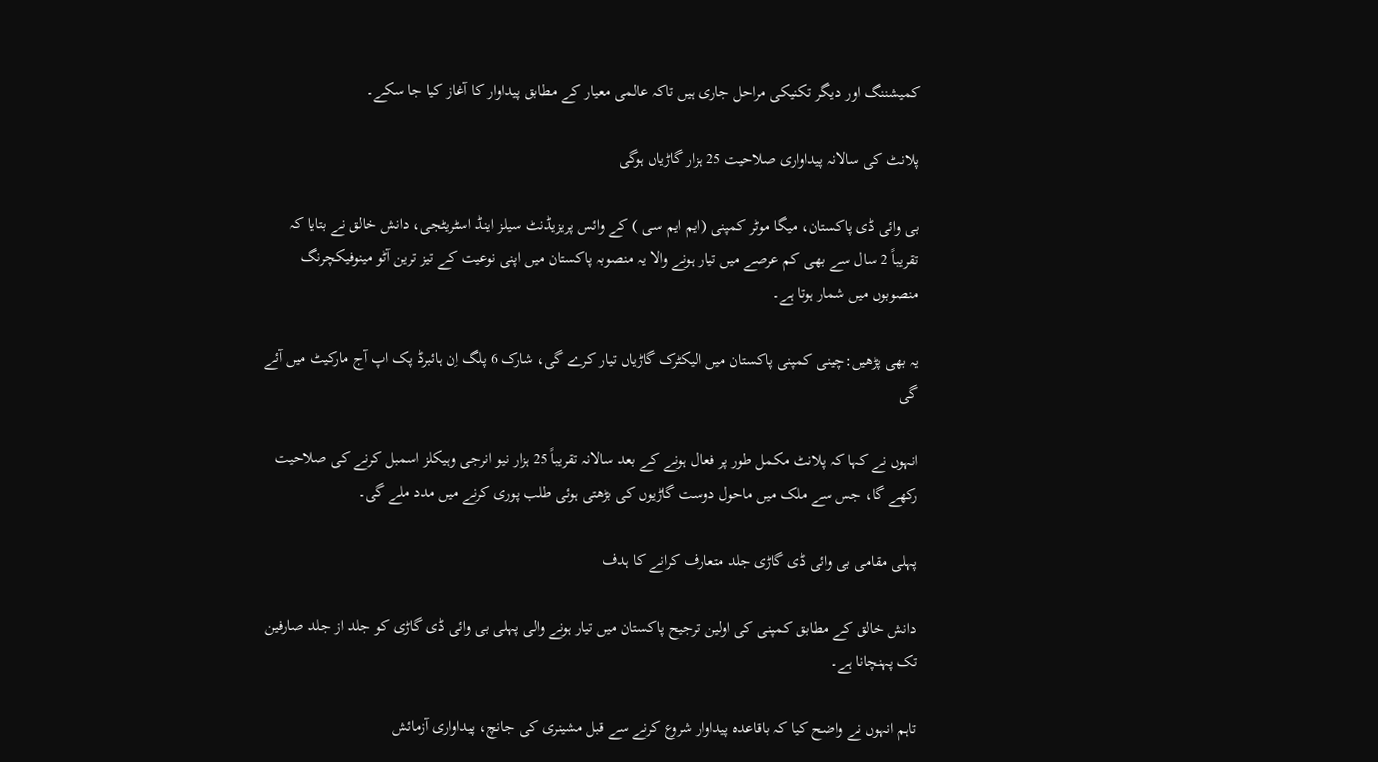کمیشننگ اور دیگر تکنیکی مراحل جاری ہیں تاکہ عالمی معیار کے مطابق پیداوار کا آغاز کیا جا سکے۔

پلانٹ کی سالانہ پیداواری صلاحیت 25 ہزار گاڑیاں ہوگی

بی وائی ڈی پاکستان، میگا موٹر کمپنی (ایم ایم سی ) کے وائس پریزیڈنٹ سیلز اینڈ اسٹریٹجی، دانش خالق نے بتایا کہ تقریباً 2 سال سے بھی کم عرصے میں تیار ہونے والا یہ منصوبہ پاکستان میں اپنی نوعیت کے تیز ترین آٹو مینوفیکچرنگ منصوبوں میں شمار ہوتا ہے۔

یہ بھی پڑھیں:چینی کمپنی پاکستان میں الیکٹرک گاڑیاں تیار کرے گی، شارک 6 پلگ اِن ہائبرڈ پک اپ آج مارکیٹ میں آئے گی

انہوں نے کہا کہ پلانٹ مکمل طور پر فعال ہونے کے بعد سالانہ تقریباً 25 ہزار نیو انرجی وہیکلز اسمبل کرنے کی صلاحیت رکھے گا، جس سے ملک میں ماحول دوست گاڑیوں کی بڑھتی ہوئی طلب پوری کرنے میں مدد ملے گی۔

پہلی مقامی بی وائی ڈی گاڑی جلد متعارف کرانے کا ہدف

دانش خالق کے مطابق کمپنی کی اولین ترجیح پاکستان میں تیار ہونے والی پہلی بی وائی ڈی گاڑی کو جلد از جلد صارفین تک پہنچانا ہے۔

تاہم انہوں نے واضح کیا کہ باقاعدہ پیداوار شروع کرنے سے قبل مشینری کی جانچ، پیداواری آزمائش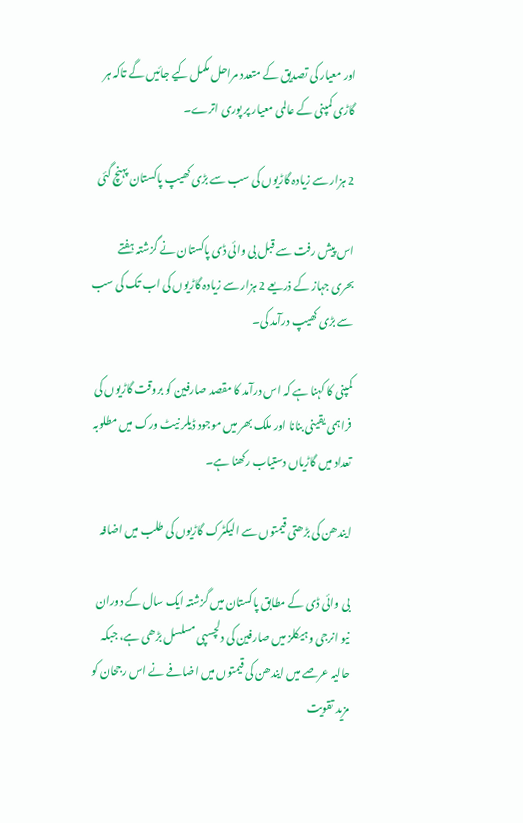اور معیار کی تصدیق کے متعدد مراحل مکمل کیے جائیں گے تاکہ ہر گاڑی کمپنی کے عالمی معیار پر پوری اترے۔

2 ہزار سے زیادہ گاڑیوں کی سب سے بڑی کھیپ پاکستان پہنچ گئی

اس پیش رفت سے قبل بی وائی ڈی پاکستان نے گزشتہ ہفتے بحری جہاز کے ذریعے 2 ہزار سے زیادہ گاڑیوں کی اب تک کی سب سے بڑی کھیپ درآمد کی۔

کمپنی کا کہنا ہے کہ اس درآمد کا مقصد صارفین کو بروقت گاڑیوں کی فراہمی یقینی بنانا اور ملک بھر میں موجود ڈیلر نیٹ ورک میں مطلوبہ تعداد میں گاڑیاں دستیاب رکھنا ہے۔

ایندھن کی بڑھتی قیمتوں سے الیکٹرک گاڑیوں کی طلب میں اضافہ

بی وائی ڈی کے مطابق پاکستان میں گزشتہ ایک سال کے دوران نیو انرجی وہیکلز میں صارفین کی دلچسپی مسلسل بڑھی ہے، جبکہ حالیہ عرصے میں ایندھن کی قیمتوں میں اضافے نے اس رجحان کو مزید تقویت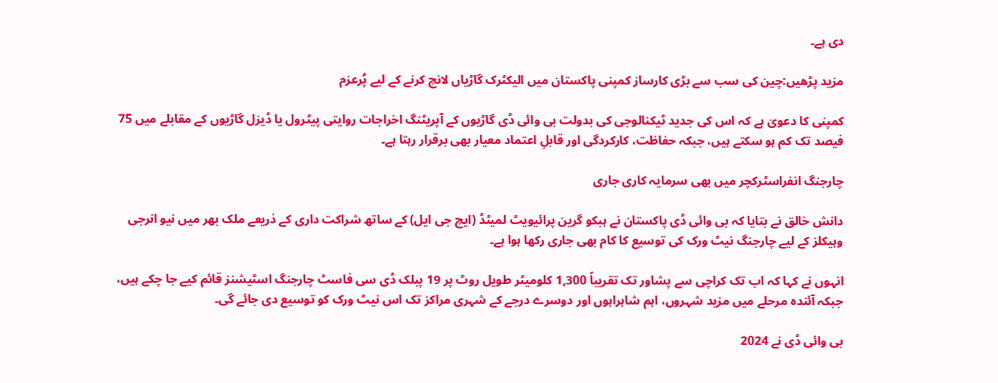دی ہے۔

مزید پڑھیں:چین کی سب سے بڑی کارساز کمپنی پاکستان میں الیکٹرک گاڑیاں لانچ کرنے کے لیے پُرعزم

کمپنی کا دعویٰ ہے کہ اس کی جدید ٹیکنالوجی کی بدولت بی وائی ڈی گاڑیوں کے آپریٹنگ اخراجات روایتی پیٹرول یا ڈیزل گاڑیوں کے مقابلے میں 75 فیصد تک کم ہو سکتے ہیں، جبکہ حفاظت، کارکردگی اور قابلِ اعتماد معیار بھی برقرار رہتا ہے۔

چارجنگ انفراسٹرکچر میں بھی سرمایہ کاری جاری

دانش خالق نے بتایا کہ بی وائی ڈی پاکستان نے ہبکو گرین پرائیویٹ لمیٹڈ (ایچ جی ایل) کے ساتھ شراکت داری کے ذریعے ملک بھر میں نیو انرجی وہیکلز کے لیے چارجنگ نیٹ ورک کی توسیع کا کام بھی جاری رکھا ہوا ہے۔

انہوں نے کہا کہ اب تک کراچی سے پشاور تک تقریباً 1,300 کلومیٹر طویل روٹ پر 19 پبلک ڈی سی فاسٹ چارجنگ اسٹیشنز قائم کیے جا چکے ہیں، جبکہ آئندہ مرحلے میں مزید شہروں، اہم شاہراہوں اور دوسرے درجے کے شہری مراکز تک اس نیٹ ورک کو توسیع دی جائے گی۔

بی وائی ڈی نے 2024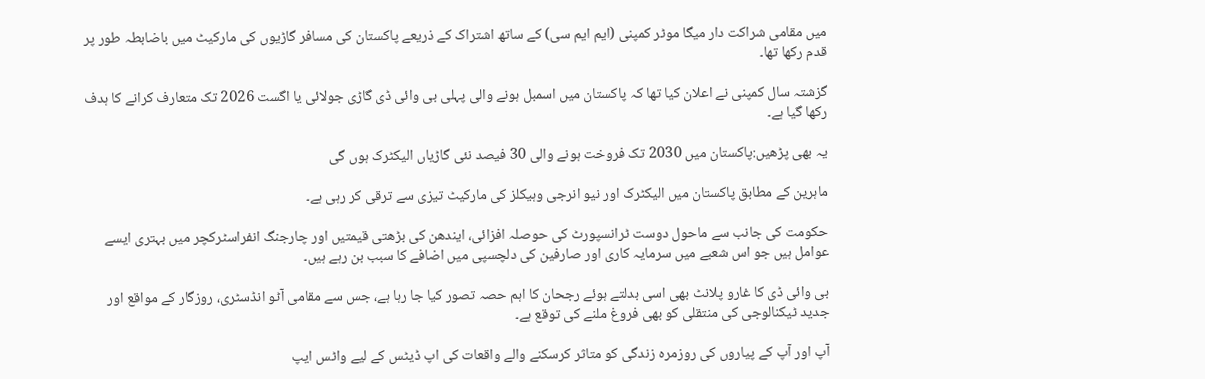میں مقامی شراکت دار میگا موٹر کمپنی (ایم ایم سی) کے ساتھ اشتراک کے ذریعے پاکستان کی مسافر گاڑیوں کی مارکیٹ میں باضابطہ طور پر قدم رکھا تھا۔

گزشتہ سال کمپنی نے اعلان کیا تھا کہ پاکستان میں اسمبل ہونے والی پہلی بی وائی ڈی گاڑی جولائی یا اگست 2026 تک متعارف کرانے کا ہدف رکھا گیا ہے۔

یہ بھی پڑھیں:پاکستان میں 2030 تک فروخت ہونے والی 30 فیصد نئی گاڑیاں الیکٹرک ہوں گی

ماہرین کے مطابق پاکستان میں الیکٹرک اور نیو انرجی وہیکلز کی مارکیٹ تیزی سے ترقی کر رہی ہے۔

حکومت کی جانب سے ماحول دوست ٹرانسپورٹ کی حوصلہ افزائی، ایندھن کی بڑھتی قیمتیں اور چارجنگ انفراسٹرکچر میں بہتری ایسے عوامل ہیں جو اس شعبے میں سرمایہ کاری اور صارفین کی دلچسپی میں اضافے کا سبب بن رہے ہیں۔

بی وائی ڈی کا غارو پلانٹ بھی اسی بدلتے ہوئے رجحان کا اہم حصہ تصور کیا جا رہا ہے، جس سے مقامی آٹو انڈسٹری، روزگار کے مواقع اور جدید ٹیکنالوجی کی منتقلی کو بھی فروغ ملنے کی توقع ہے۔

آپ اور آپ کے پیاروں کی روزمرہ زندگی کو متاثر کرسکنے والے واقعات کی اپ ڈیٹس کے لیے واٹس ایپ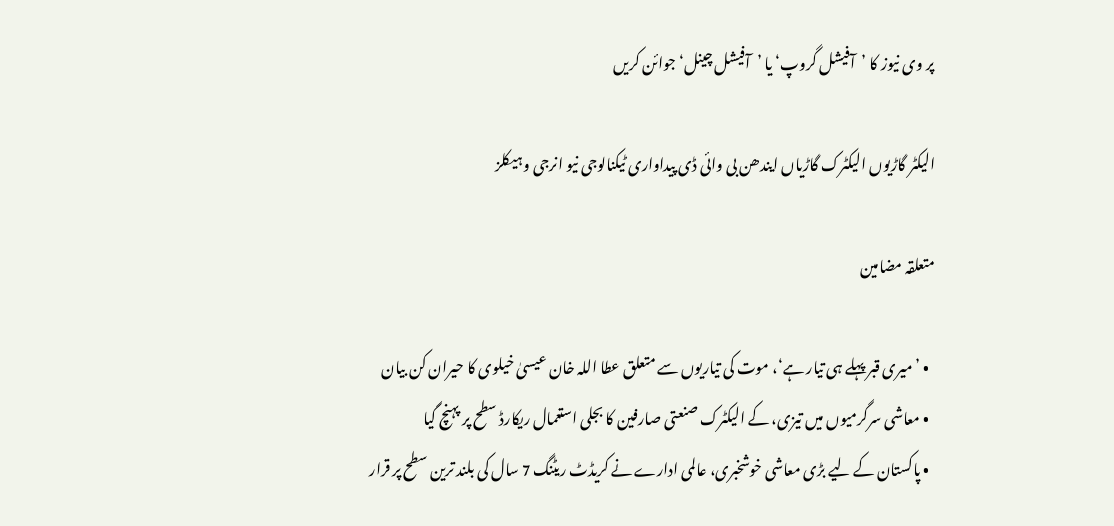پر وی نیوز کا ’آفیشل گروپ‘ یا ’آفیشل چینل‘ جوائن کریں

الیکٹر گاڑیوں الیکٹرک گاڑیاں ایندھن بی وائی ڈی پیداواری ٹیکنالوجی نیو انرجی وہیکلز

متعلقہ مضامین

  • ’میری قبر پہلے ہی تیار ہے‘، موت کی تیاریوں سے متعلق عطا اللہ خان عیسیٰ خیلوی کا حیران کن بیان
  • معاشی سرگرمیوں میں تیزی، کے الیکٹرک صنعتی صارفین کا بجلی استعمال ریکارڈ سطح پر پہنچ گیا
  • پاکستان کے لیے بڑی معاشی خوشخبری، عالمی ادارے نے کریڈٹ ریٹنگ 7 سال کی بلند ترین سطح پر قرار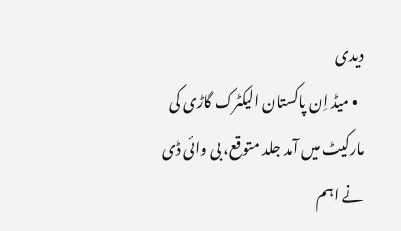دیدی
  • میڈ اِن پاکستان الیکٹرک گاڑی کی مارکیٹ میں آمد جلد متوقع، بی وائی ڈی نے اہم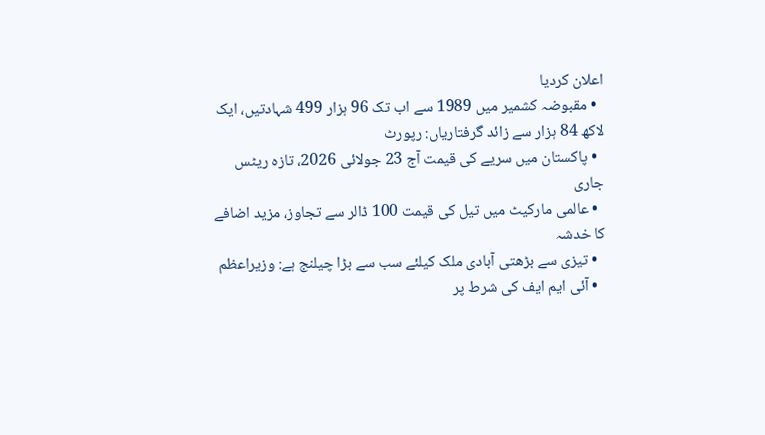اعلان کردیا
  • مقبوضہ کشمیر میں 1989 سے اب تک 96 ہزار 499 شہادتیں، ایک لاکھ 84 ہزار سے زائد گرفتاریاں: رپورٹ
  • پاکستان میں سریے کی قیمت آج 23 جولائی 2026، تازہ ریٹس جاری
  • عالمی مارکیٹ میں تیل کی قیمت 100 ڈالر سے تجاوز، مزید اضافے کا خدشہ
  • تیزی سے بڑھتی آبادی ملک کیلئے سب سے بڑا چیلنج ہے: وزیراعظم
  • آئی ایم ایف کی شرط پر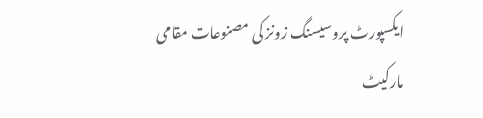ایکسپورٹ پروسیسنگ زونز کی مصنوعات مقامی مارکیٹ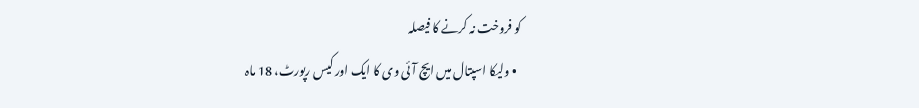کو فروخت نہ کرنے کا فیصلہ
  • ولیکا اسپتال میں ایچ آئی وی کا ایک اور کیس رپورٹ، 18 ماہ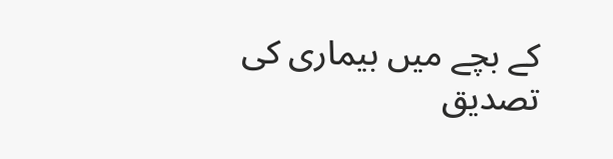کے بچے میں بیماری کی تصدیق